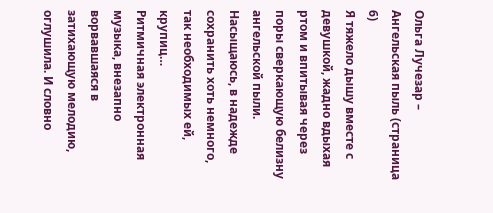Ольга Лучезар – Ангельская пыль (страница 6)
Я тяжело дышу вместе с девушкой, жадно вдыхая ртом и впитывая через поры сверкающую белизну ангельской пыли. Насыщаюсь, в надежде сохранить хоть немного, так необходимых ей, крупиц…
Ритмичная электронная музыка, внезапно ворвавшаяся в затихающую мелодию, оглушила. И словно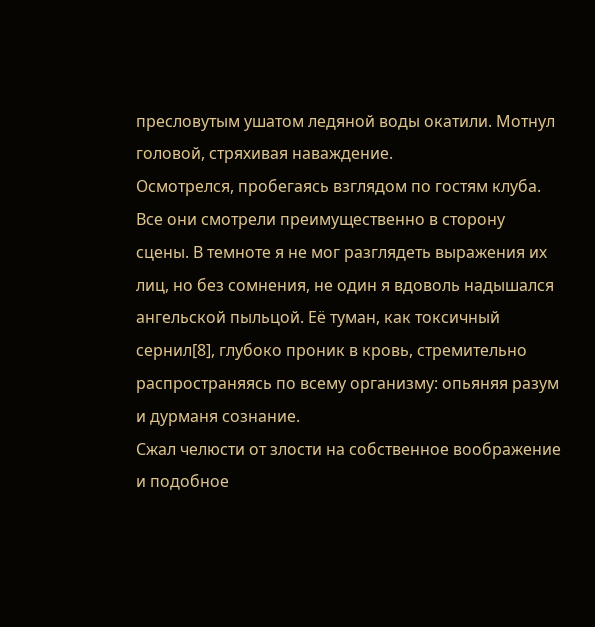пресловутым ушатом ледяной воды окатили. Мотнул головой, стряхивая наваждение.
Осмотрелся, пробегаясь взглядом по гостям клуба. Все они смотрели преимущественно в сторону сцены. В темноте я не мог разглядеть выражения их лиц, но без сомнения, не один я вдоволь надышался ангельской пыльцой. Её туман, как токсичный сернил[8], глубоко проник в кровь, стремительно распространяясь по всему организму: опьяняя разум и дурманя сознание.
Сжал челюсти от злости на собственное воображение и подобное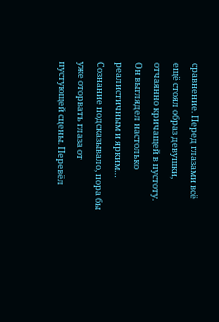сравнение. Перед глазами всё ещё стоял образ девушки, отчаянно кричащей в пустоту. Он выглядел настолько реалистичным и ярким…
Сознание подсказывало, пора бы уже оторвать глаза от пустующей сцены. Перевёл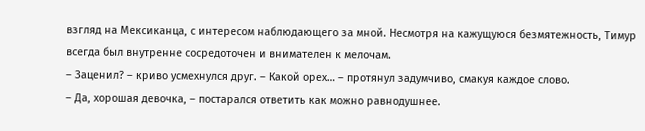взгляд на Мексиканца, с интересом наблюдающего за мной. Несмотря на кажущуюся безмятежность, Тимур всегда был внутренне сосредоточен и внимателен к мелочам.
– Заценил? – криво усмехнулся друг. – Какой орех… – протянул задумчиво, смакуя каждое слово.
– Да, хорошая девочка, – постарался ответить как можно равнодушнее.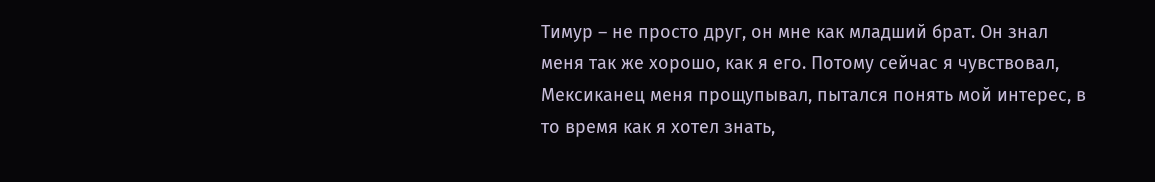Тимур – не просто друг, он мне как младший брат. Он знал меня так же хорошо, как я его. Потому сейчас я чувствовал, Мексиканец меня прощупывал, пытался понять мой интерес, в то время как я хотел знать,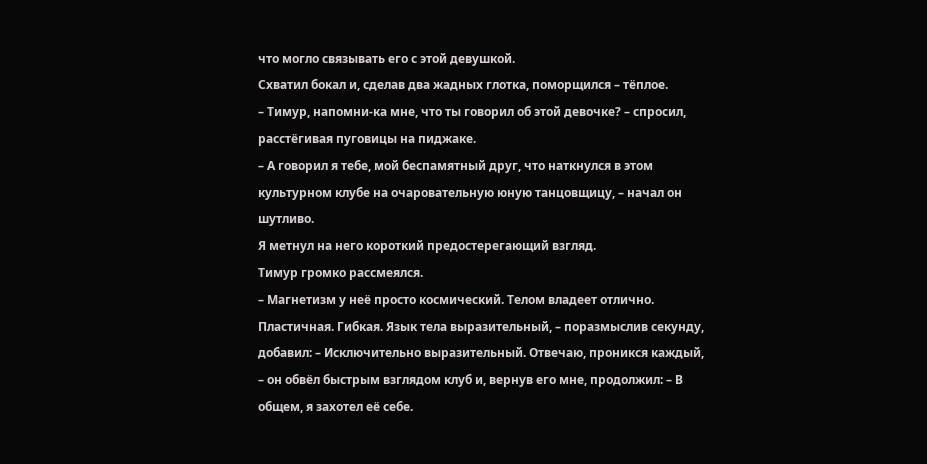что могло связывать его с этой девушкой.
Схватил бокал и, сделав два жадных глотка, поморщился – тёплое.
– Тимур, напомни-ка мне, что ты говорил об этой девочке? – спросил, расстёгивая пуговицы на пиджаке.
– А говорил я тебе, мой беспамятный друг, что наткнулся в этом культурном клубе на очаровательную юную танцовщицу, – начал он шутливо.
Я метнул на него короткий предостерегающий взгляд.
Тимур громко рассмеялся.
– Магнетизм у неё просто космический. Телом владеет отлично. Пластичная. Гибкая. Язык тела выразительный, – поразмыслив секунду, добавил: – Исключительно выразительный. Отвечаю, проникся каждый, – он обвёл быстрым взглядом клуб и, вернув его мне, продолжил: – В общем, я захотел её себе.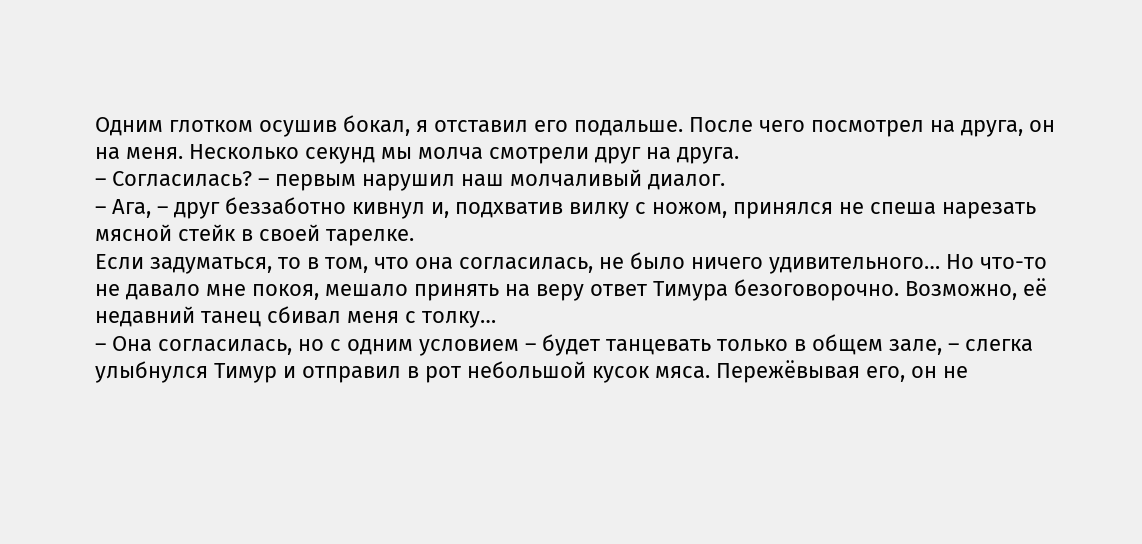Одним глотком осушив бокал, я отставил его подальше. После чего посмотрел на друга, он на меня. Несколько секунд мы молча смотрели друг на друга.
– Согласилась? – первым нарушил наш молчаливый диалог.
– Ага, – друг беззаботно кивнул и, подхватив вилку с ножом, принялся не спеша нарезать мясной стейк в своей тарелке.
Если задуматься, то в том, что она согласилась, не было ничего удивительного… Но что-то не давало мне покоя, мешало принять на веру ответ Тимура безоговорочно. Возможно, её недавний танец сбивал меня с толку…
– Она согласилась, но с одним условием – будет танцевать только в общем зале, – слегка улыбнулся Тимур и отправил в рот небольшой кусок мяса. Пережёвывая его, он не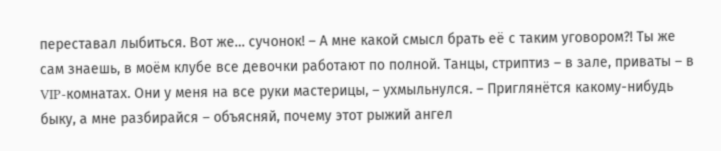переставал лыбиться. Вот же… сучонок! – А мне какой смысл брать её с таким уговором?! Ты же сам знаешь, в моём клубе все девочки работают по полной. Танцы, стриптиз – в зале, приваты – в VIP-комнатах. Они у меня на все руки мастерицы, – ухмыльнулся. – Приглянётся какому-нибудь быку, а мне разбирайся – объясняй, почему этот рыжий ангел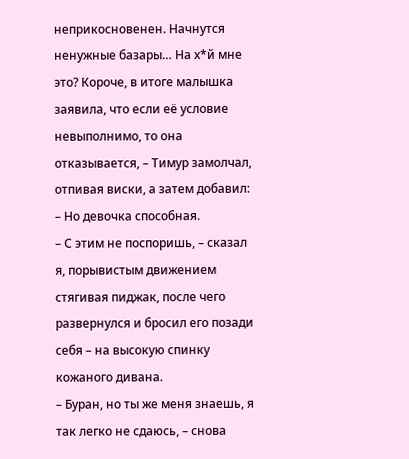неприкосновенен. Начнутся ненужные базары… На х*й мне это? Короче, в итоге малышка заявила, что если её условие невыполнимо, то она отказывается, – Тимур замолчал, отпивая виски, а затем добавил: – Но девочка способная.
– С этим не поспоришь, – сказал я, порывистым движением стягивая пиджак, после чего развернулся и бросил его позади себя – на высокую спинку кожаного дивана.
– Буран, но ты же меня знаешь, я так легко не сдаюсь, – снова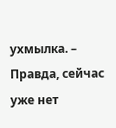ухмылка. – Правда, сейчас уже нет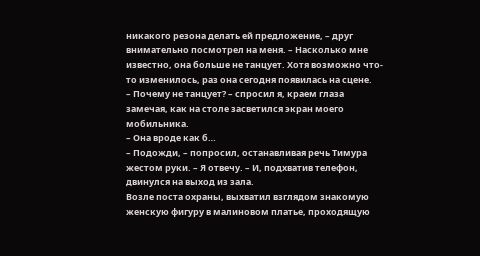никакого резона делать ей предложение, – друг внимательно посмотрел на меня. – Насколько мне известно, она больше не танцует. Хотя возможно что-то изменилось, раз она сегодня появилась на сцене.
– Почему не танцует? – спросил я, краем глаза замечая, как на столе засветился экран моего мобильника.
– Она вроде как б…
– Подожди, – попросил, останавливая речь Тимура жестом руки. – Я отвечу. – И, подхватив телефон, двинулся на выход из зала.
Возле поста охраны, выхватил взглядом знакомую женскую фигуру в малиновом платье, проходящую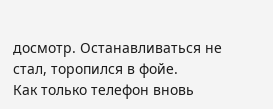досмотр. Останавливаться не стал, торопился в фойе.
Как только телефон вновь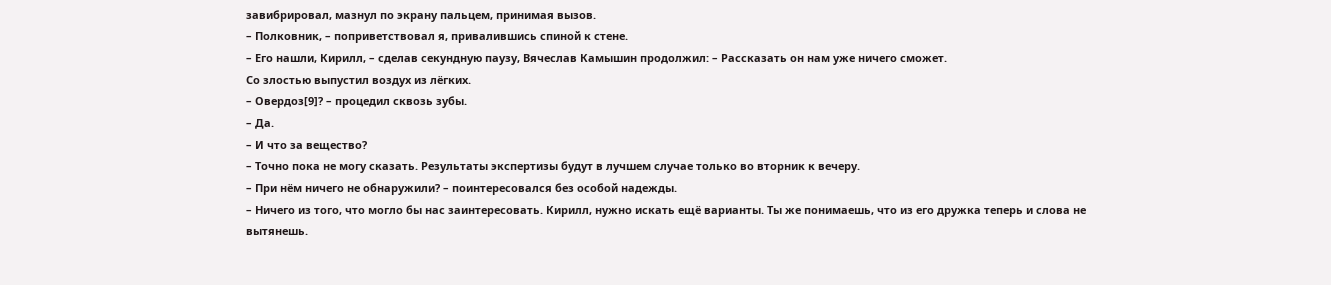завибрировал, мазнул по экрану пальцем, принимая вызов.
– Полковник, – поприветствовал я, привалившись спиной к стене.
– Его нашли, Кирилл, – сделав секундную паузу, Вячеслав Камышин продолжил: – Рассказать он нам уже ничего сможет.
Со злостью выпустил воздух из лёгких.
– Овердоз[9]? – процедил сквозь зубы.
– Да.
– И что за вещество?
– Точно пока не могу сказать. Результаты экспертизы будут в лучшем случае только во вторник к вечеру.
– При нём ничего не обнаружили? – поинтересовался без особой надежды.
– Ничего из того, что могло бы нас заинтересовать. Кирилл, нужно искать ещё варианты. Ты же понимаешь, что из его дружка теперь и слова не вытянешь.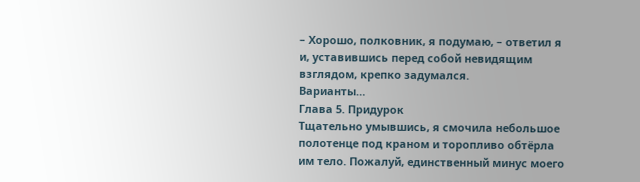– Хорошо, полковник, я подумаю, – ответил я и, уставившись перед собой невидящим взглядом, крепко задумался.
Варианты…
Глава 5. Придурок
Тщательно умывшись, я смочила небольшое полотенце под краном и торопливо обтёрла им тело. Пожалуй, единственный минус моего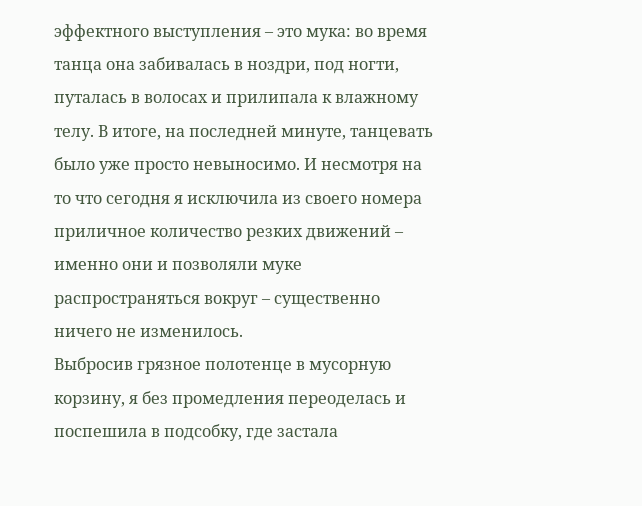эффектного выступления – это мука: во время танца она забивалась в ноздри, под ногти, путалась в волосах и прилипала к влажному телу. В итоге, на последней минуте, танцевать было уже просто невыносимо. И несмотря на то что сегодня я исключила из своего номера приличное количество резких движений – именно они и позволяли муке распространяться вокруг – существенно ничего не изменилось.
Выбросив грязное полотенце в мусорную корзину, я без промедления переоделась и поспешила в подсобку, где застала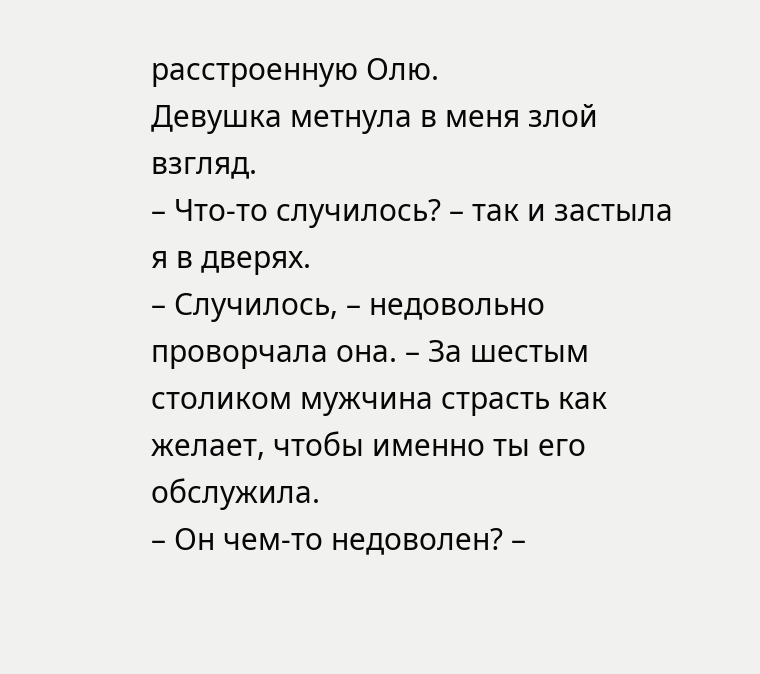расстроенную Олю.
Девушка метнула в меня злой взгляд.
– Что-то случилось? – так и застыла я в дверях.
– Случилось, – недовольно проворчала она. – За шестым столиком мужчина страсть как желает, чтобы именно ты его обслужила.
– Он чем-то недоволен? –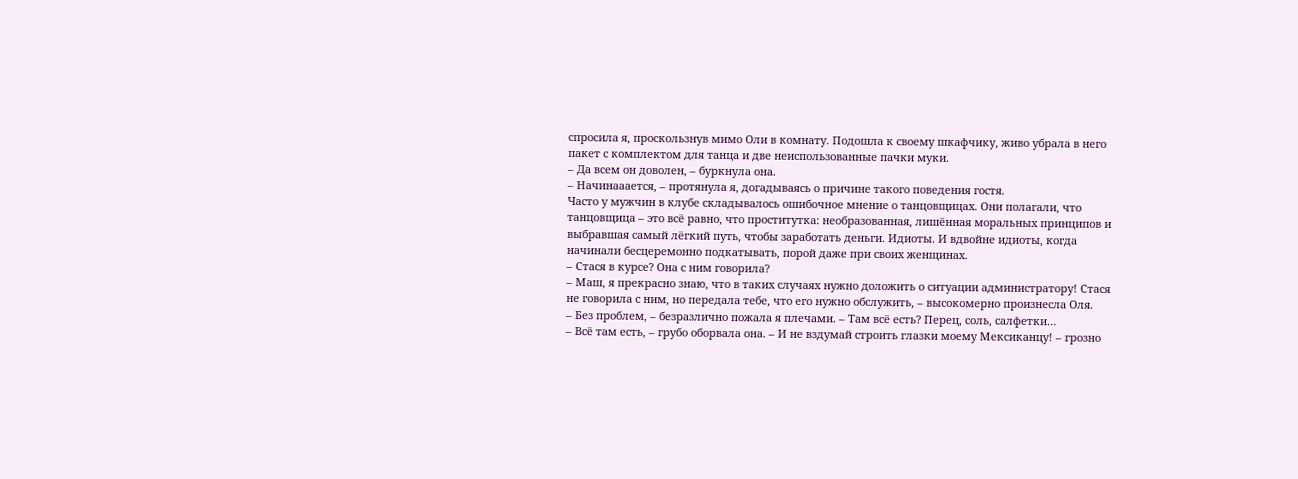спросила я, проскользнув мимо Оли в комнату. Подошла к своему шкафчику, живо убрала в него пакет с комплектом для танца и две неиспользованные пачки муки.
– Да всем он доволен, – буркнула она.
– Начинааается, – протянула я, догадываясь о причине такого поведения гостя.
Часто у мужчин в клубе складывалось ошибочное мнение о танцовщицах. Они полагали, что танцовщица – это всё равно, что проститутка: необразованная, лишённая моральных принципов и выбравшая самый лёгкий путь, чтобы заработать деньги. Идиоты. И вдвойне идиоты, когда начинали бесцеремонно подкатывать, порой даже при своих женщинах.
– Стася в курсе? Она с ним говорила?
– Маш, я прекрасно знаю, что в таких случаях нужно доложить о ситуации администратору! Стася не говорила с ним, но передала тебе, что его нужно обслужить, – высокомерно произнесла Оля.
– Без проблем, – безразлично пожала я плечами. – Там всё есть? Перец, соль, салфетки…
– Всё там есть, – грубо оборвала она. – И не вздумай строить глазки моему Мексиканцу! – грозно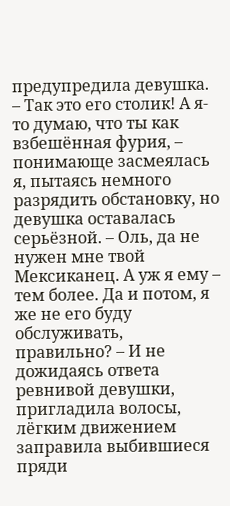предупредила девушка.
– Так это его столик! А я-то думаю, что ты как взбешённая фурия, – понимающе засмеялась я, пытаясь немного разрядить обстановку, но девушка оставалась серьёзной. – Оль, да не нужен мне твой Мексиканец. А уж я ему – тем более. Да и потом, я же не его буду обслуживать, правильно? – И не дожидаясь ответа ревнивой девушки, пригладила волосы, лёгким движением заправила выбившиеся пряди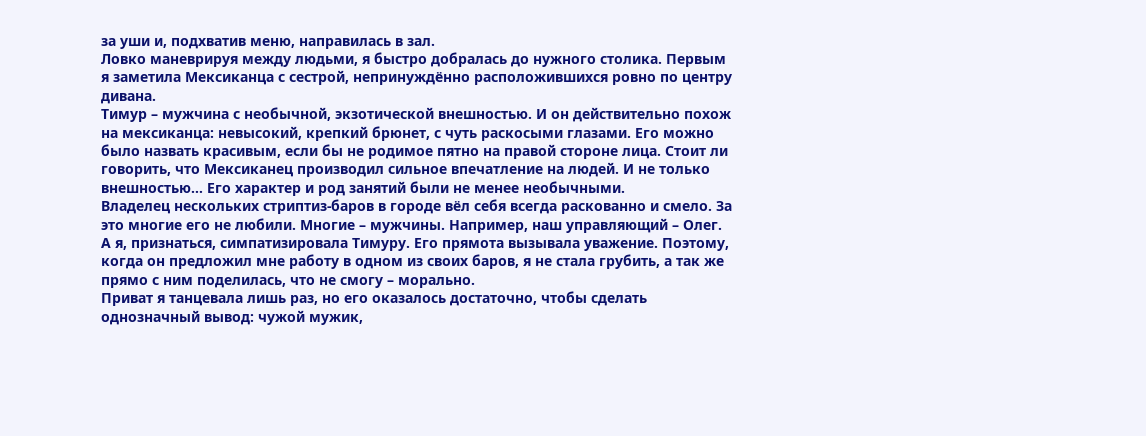за уши и, подхватив меню, направилась в зал.
Ловко маневрируя между людьми, я быстро добралась до нужного столика. Первым я заметила Мексиканца с сестрой, непринуждённо расположившихся ровно по центру дивана.
Тимур – мужчина с необычной, экзотической внешностью. И он действительно похож на мексиканца: невысокий, крепкий брюнет, с чуть раскосыми глазами. Его можно было назвать красивым, если бы не родимое пятно на правой стороне лица. Стоит ли говорить, что Мексиканец производил сильное впечатление на людей. И не только внешностью… Его характер и род занятий были не менее необычными.
Владелец нескольких стриптиз-баров в городе вёл себя всегда раскованно и смело. За это многие его не любили. Многие – мужчины. Например, наш управляющий – Олег.
А я, признаться, симпатизировала Тимуру. Его прямота вызывала уважение. Поэтому, когда он предложил мне работу в одном из своих баров, я не стала грубить, а так же прямо с ним поделилась, что не смогу – морально.
Приват я танцевала лишь раз, но его оказалось достаточно, чтобы сделать однозначный вывод: чужой мужик,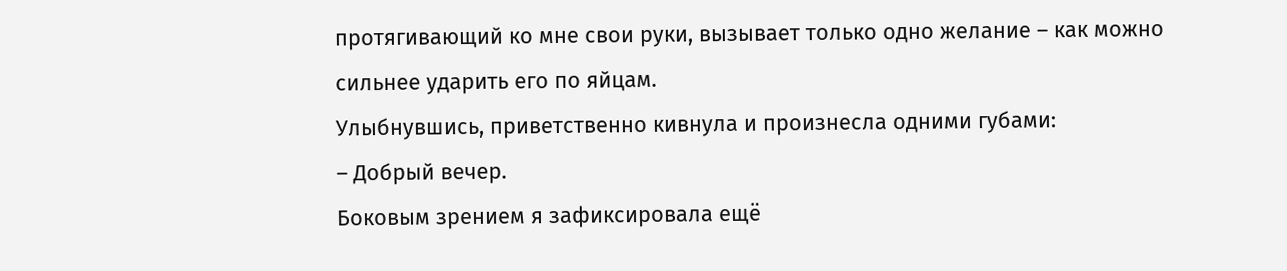протягивающий ко мне свои руки, вызывает только одно желание – как можно сильнее ударить его по яйцам.
Улыбнувшись, приветственно кивнула и произнесла одними губами:
– Добрый вечер.
Боковым зрением я зафиксировала ещё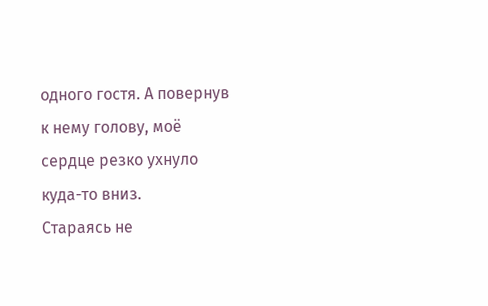одного гостя. А повернув к нему голову, моё сердце резко ухнуло куда-то вниз.
Стараясь не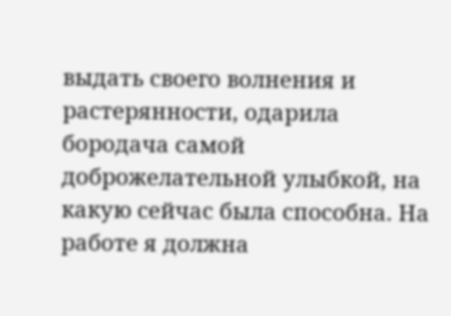выдать своего волнения и растерянности, одарила бородача самой доброжелательной улыбкой, на какую сейчас была способна. На работе я должна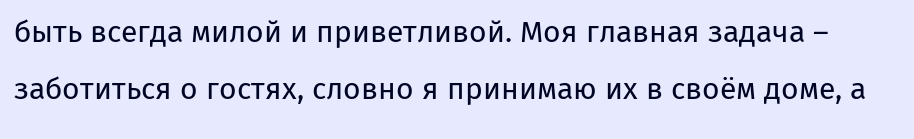быть всегда милой и приветливой. Моя главная задача – заботиться о гостях, словно я принимаю их в своём доме, а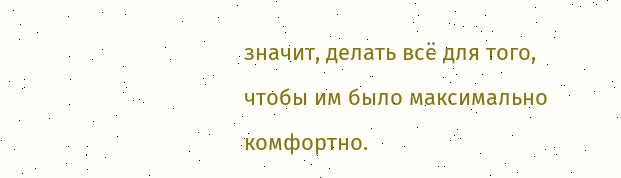значит, делать всё для того, чтобы им было максимально комфортно.